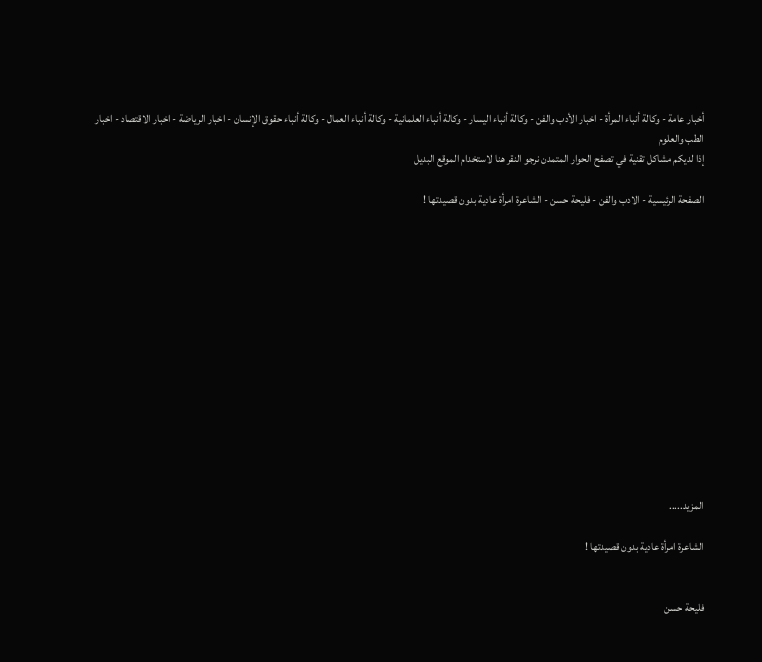أخبار عامة - وكالة أنباء المرأة - اخبار الأدب والفن - وكالة أنباء اليسار - وكالة أنباء العلمانية - وكالة أنباء العمال - وكالة أنباء حقوق الإنسان - اخبار الرياضة - اخبار الاقتصاد - اخبار الطب والعلوم
إذا لديكم مشاكل تقنية في تصفح الحوار المتمدن نرجو النقر هنا لاستخدام الموقع البديل

الصفحة الرئيسية - الادب والفن - فليحة حسن - الشاعرة امرأة عادية بدون قصيدتها !














المزيد.....

الشاعرة امرأة عادية بدون قصيدتها !


فليحة حسن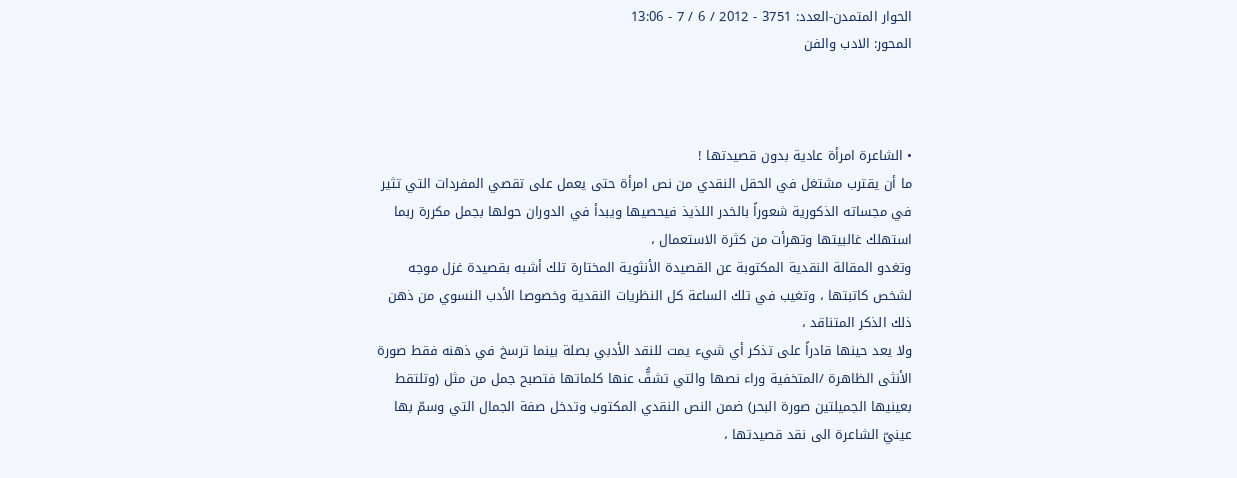الحوار المتمدن-العدد: 3751 - 2012 / 6 / 7 - 13:06
المحور: الادب والفن



• الشاعرة امرأة عادية بدون قصيدتها !
ما أن يقترب مشتغل في الحقل النقدي من نص امرأة حتى يعمل على تقصي المفردات التي تثير في مجساته الذكورية شعوراً بالخدر اللذيذ فيحصيها ويبدأ في الدوران حولها بجمل مكررة ربما استهلك غالبيتها وتهرأت من كثرة الاستعمال ،
وتغدو المقالة النقدية المكتوبة عن القصيدة الأنثوية المختارة تلك أشبه بقصيدة غزل موجه لشخص كاتبتها ، وتغيب في تلك الساعة كل النظريات النقدية وخصوصا الأدب النسوي من ذهن ذلك الذكر المتناقد ،
ولا يعد حينها قادراً على تذكر أي شيء يمت للنقد الأدبي بصلة بينما ترسخ في ذهنه فقط صورة الأنثى الظاهرة /المتخفية وراء نصها والتي تشفُّ عنها كلماتها فتصبح جمل من مثل (وتلتقط بعينيها الجميلتين صورة البحر) ضمن النص النقدي المكتوب وتدخل صفة الجمال التي وسمّ بها عينيّ الشاعرة الى نقد قصيدتها ،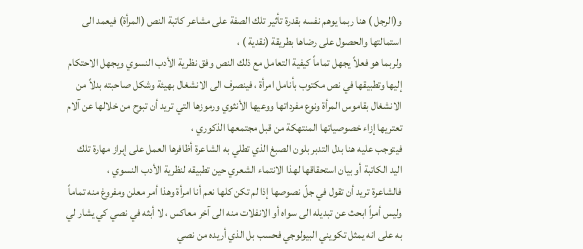و(الرجل ) هنا ربما يوهم نفسه بقدرة تأثير تلك الصفة على مشاعر كاتبة النص (المرأة) فيعمد الى استمالتها والحصول على رضاها بطريقة (نقدية ) ،
ولربما هو فعلاً يجهل تماماً كيفية التعامل مع ذلك النص وفق نظرية الأدب النسوي ويجهل الاحتكام إليها وتطبيقها في نص مكتوب بأنامل امرأة ، فينصرف الى الانشغال بهيئة وشكل صاحبته بدلاً من الانشغال بقاموس المرأة ونوع مفرداتها ووعيها الأنثوي ورموزها التي تريد أن تبوح من خلالها عن آلام تعتريها إزاء خصوصياتها المنتهكة من قبل مجتمعها الذكوري ،
فيتوجب عليه هنا بدل التدبر بلون الصبغ الذي تطلي به الشاعرة أظافرها العمل على إبراز مهارة تلك اليد الكاتبة أو بيان استحقاقها لهذا الانتماء الشعري حين تطبيقه لنظرية الأدب النسوي ،
فالشاعرة تريد أن تقول في جلّ نصوصها إذا لم تكن كلها نعم أنا امرأة وهذا أمر معلن ومفروغ منه تماماً وليس أمراً ابحث عن تبديله الى سواه أو الانفلات منه الى آخر معاكس ، لا أبثه في نصي كي يشار لي به على انه يمثل تكويني البيولوجي فحسب بل الذي أريده من نصي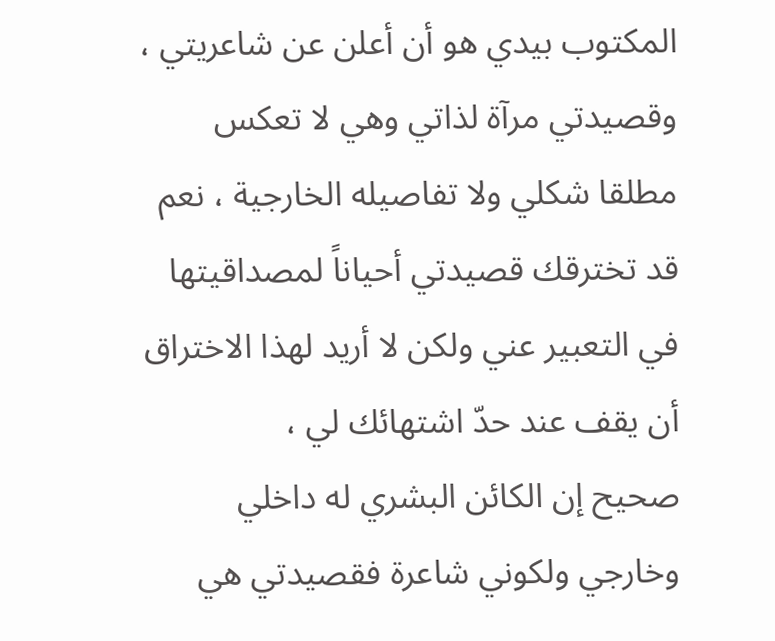المكتوب بيدي هو أن أعلن عن شاعريتي ،
وقصيدتي مرآة لذاتي وهي لا تعكس مطلقا شكلي ولا تفاصيله الخارجية ، نعم قد تخترقك قصيدتي أحياناً لمصداقيتها في التعبير عني ولكن لا أريد لهذا الاختراق أن يقف عند حدّ اشتهائك لي ،
صحيح إن الكائن البشري له داخلي وخارجي ولكوني شاعرة فقصيدتي هي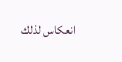انعكاس لذلك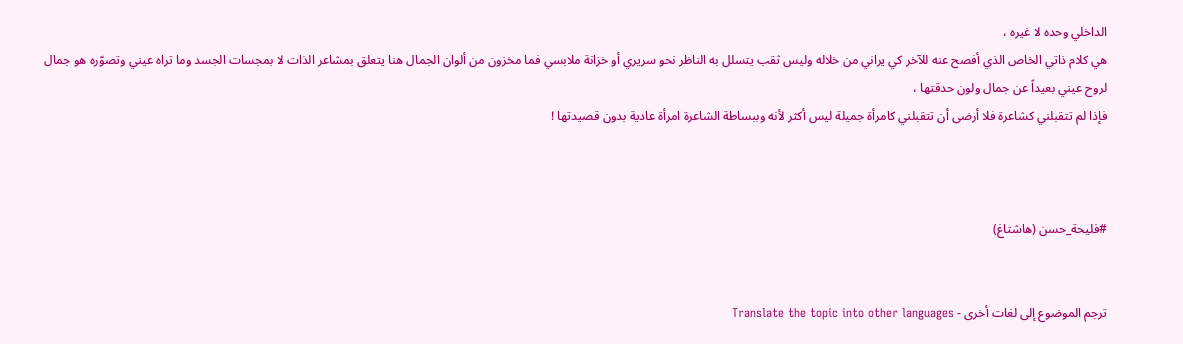الداخلي وحده لا غيره ،
هي كلام ذاتي الخاص الذي أفصح عنه للآخر كي يراني من خلاله وليس ثقب يتسلل به الناظر نحو سريري أو خزانة ملابسي فما مخزون من ألوان الجمال هنا يتعلق بمشاعر الذات لا بمجسات الجسد وما تراه عيني وتصوّره هو جمال لروح عيني بعيداً عن جمال ولون حدقتها ،
فإذا لم تتقبلني كشاعرة فلا أرضى أن تتقبلني كامرأة جميلة ليس أكثر لأنه وببساطة الشاعرة امرأة عادية بدون قصيدتها !



#فليحة_حسن (هاشتاغ)


ترجم الموضوع إلى لغات أخرى - Translate the topic into other languages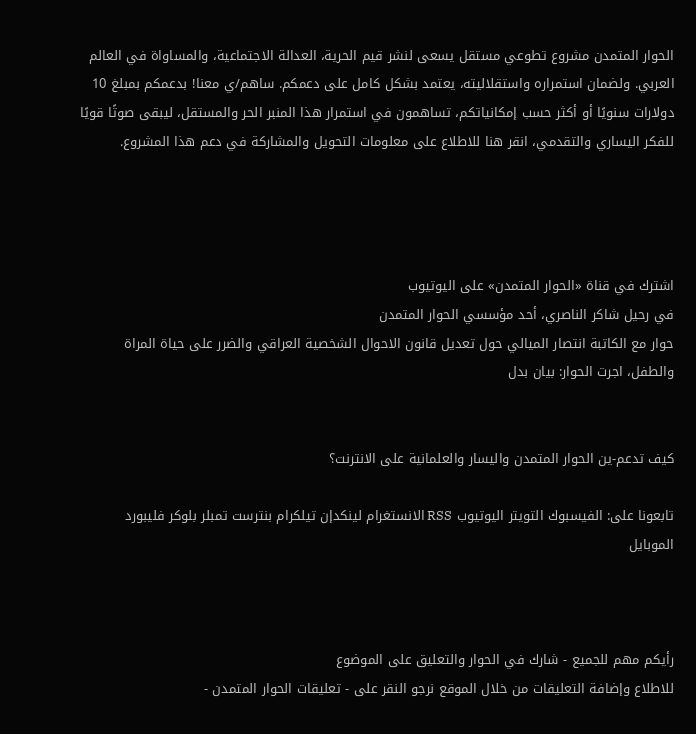الحوار المتمدن مشروع تطوعي مستقل يسعى لنشر قيم الحرية، العدالة الاجتماعية، والمساواة في العالم العربي. ولضمان استمراره واستقلاليته، يعتمد بشكل كامل على دعمكم. ساهم/ي معنا! بدعمكم بمبلغ 10 دولارات سنويًا أو أكثر حسب إمكانياتكم، تساهمون في استمرار هذا المنبر الحر والمستقل، ليبقى صوتًا قويًا للفكر اليساري والتقدمي، انقر هنا للاطلاع على معلومات التحويل والمشاركة في دعم هذا المشروع.




اشترك في قناة «الحوار المتمدن» على اليوتيوب
في رحيل شاكر الناصري، أحد مؤسسي الحوار المتمدن
حوار مع الكاتبة انتصار الميالي حول تعديل قانون الاحوال الشخصية العراقي والضرر على حياة المراة والطفل، اجرت الحوار: بيان بدل


كيف تدعم-ين الحوار المتمدن واليسار والعلمانية على الانترنت؟

تابعونا على: الفيسبوك التويتر اليوتيوب RSS الانستغرام لينكدإن تيلكرام بنترست تمبلر بلوكر فليبورد الموبايل



رأيكم مهم للجميع - شارك في الحوار والتعليق على الموضوع
للاطلاع وإضافة التعليقات من خلال الموقع نرجو النقر على - تعليقات الحوار المتمدن -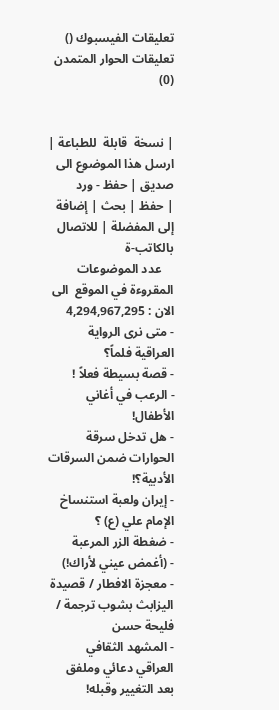تعليقات الفيسبوك () تعليقات الحوار المتمدن (0)


| نسخة  قابلة  للطباعة | ارسل هذا الموضوع الى صديق | حفظ - ورد
| حفظ | بحث | إضافة إلى المفضلة | للاتصال بالكاتب-ة
    عدد الموضوعات  المقروءة في الموقع  الى الان : 4,294,967,295
- متى نرى الرواية العراقية فلماً؟
- قصة بسيطة فعلاً !
- الرعب في أغاني الأطفال!
- هل تدخل سرقة الحوارات ضمن السرقات الأدبية؟!
- إيران ولعبة استنساخ الإمام علي (ع) ؟
- ضغطة الزر المرعبة
- (أغمض عيني لأراك!)
- معجزة الافطار / قصيدة اليزابث بشوب ترجمة / فليحة حسن
- المشهد الثقافي العراقي دعائي وملفق بعد التغيير وقبله!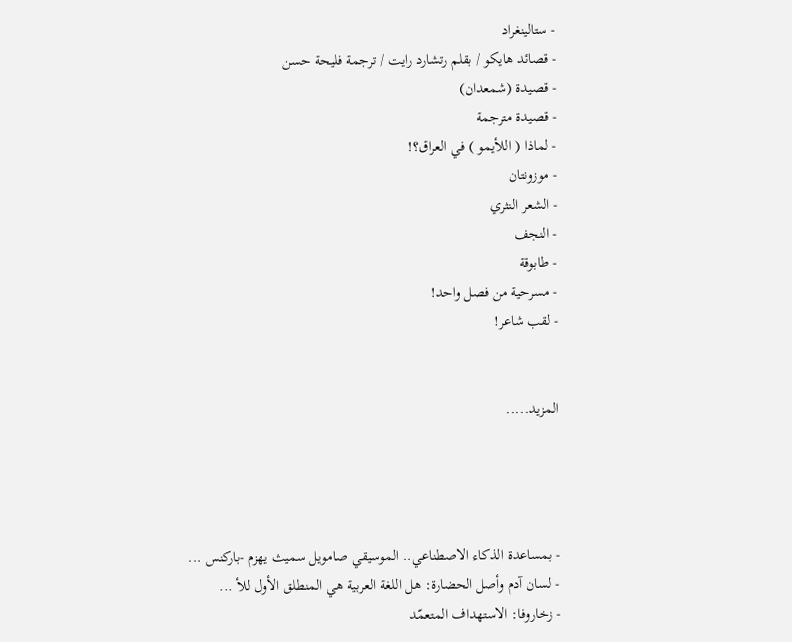- ستالينغراد
- قصائد هايكو / بقلم رتشارد رايت / ترجمة فليحة حسن
- قصيدة (شمعدان)
- قصيدة مترجمة
- لماذا ( اللأيمو ) في العراق؟!
- موزونتان
- الشعر النثري
- النجف
- طابوقة
- مسرحية من فصل واحد!
- لقب شاعر!


المزيد.....




- بمساعدة الذكاء الاصطناعي.. الموسيقي صامويل سميث يهزم -باركنس ...
- لسان آدم وأصل الحضارة: هل اللغة العربية هي المنطلق الأول للأ ...
- زخاروفا: الاستهداف المتعمّد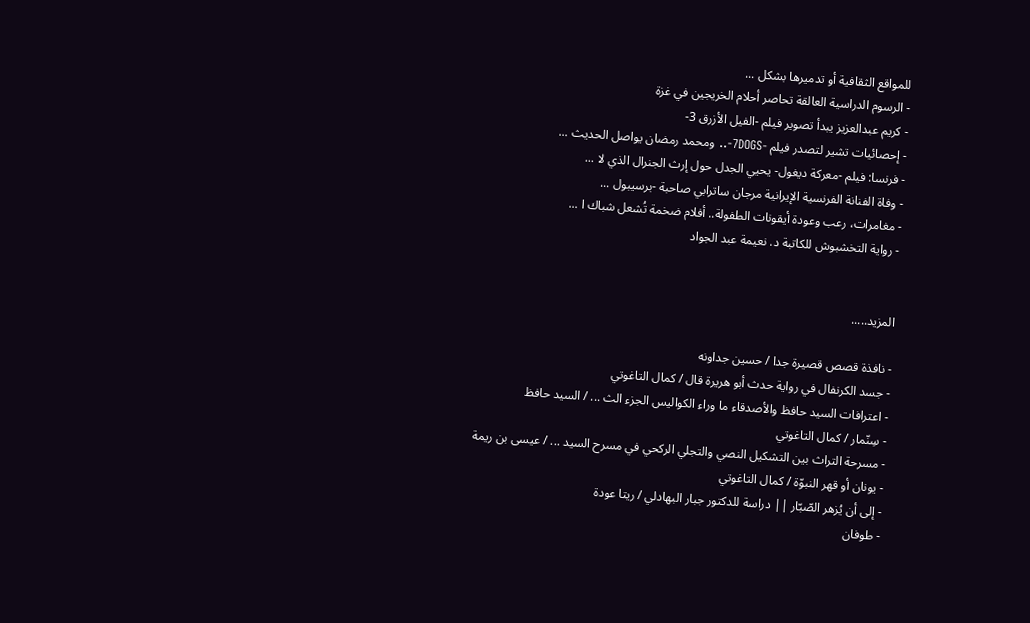للمواقع الثقافية أو تدميرها بشكل ...
- الرسوم الدراسية العالقة تحاصر أحلام الخريجين في غزة
- كريم عبدالعزيز يبدأ تصوير فيلم -الفيل الأزرق 3-
- إحصائيات تشير لتصدر فيلم -7DOGS-.. ومحمد رمضان يواصل الحديث ...
- فرنسا: فيلم -معركة ديغول- يحيي الجدل حول إرث الجنرال الذي لا ...
- وفاة الفنانة الفرنسية الإيرانية مرجان ساترابي صاحبة -برسيبول ...
- مغامرات، رعب وعودة أيقونات الطفولة.. أفلام ضخمة تُشعل شباك ا ...
- رواية التخشبوش للكاتبة د. نعيمة عبد الجواد


المزيد.....

- نافذة قصص قصيرة جدا / حسين جداونه
- جسد الكرنفال في رواية حدث أبو هريرة قال / كمال التاغوتي
- اعترافات السيد حافظ والأصدقاء ما وراء الكواليس الجزء الث ... / السيد حافظ
- سِنّمار / كمال التاغوتي
- مسرحة التراث بين التشكيل النصي والتجلي الركحي في مسرح السيد ... / عيسى بن ريمة
- يونان أو قهر النبوّة / كمال التاغوتي
- إلى أن يُزهر الصّبّار || دراسة للدكتور جبار البهادلي / ريتا عودة
- طوفان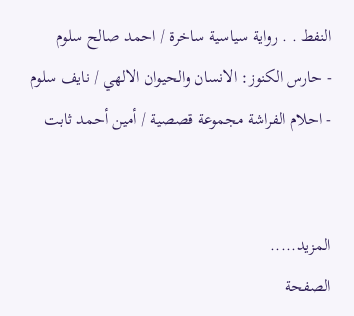النفط . . رواية سياسية ساخرة / احمد صالح سلوم
- حارس الكنوز: الانسان والحيوان الالهي / نايف سلوم
- احلام الفراشة مجموعة قصصية / أمين أحمد ثابت


المزيد.....
الصفحة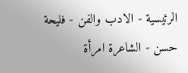الرئيسية - الادب والفن - فليحة حسن - الشاعرة امرأة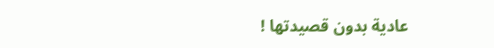عادية بدون قصيدتها !